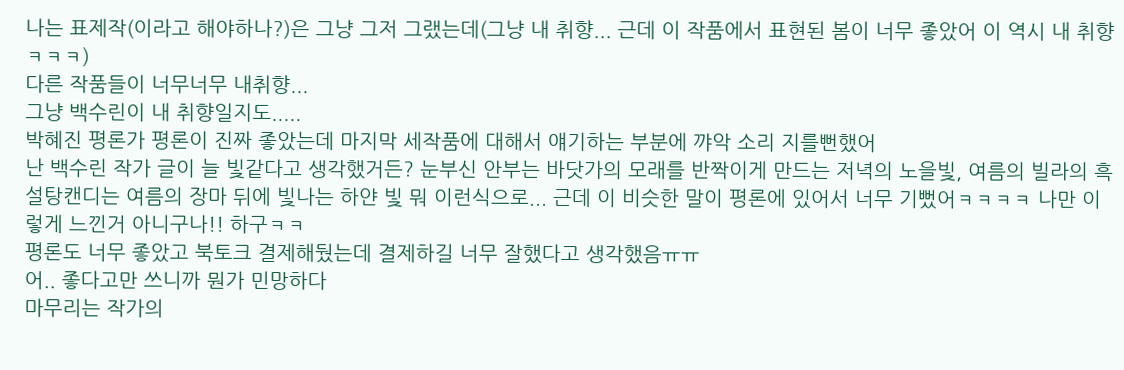나는 표제작(이라고 해야하나?)은 그냥 그저 그랬는데(그냥 내 취향... 근데 이 작품에서 표현된 봄이 너무 좋았어 이 역시 내 취향ㅋㅋㅋ)
다른 작품들이 너무너무 내취향...
그냥 백수린이 내 취향일지도.....
박혜진 평론가 평론이 진짜 좋았는데 마지막 세작품에 대해서 얘기하는 부분에 꺄악 소리 지를뻔했어
난 백수린 작가 글이 늘 빛같다고 생각했거든? 눈부신 안부는 바닷가의 모래를 반짝이게 만드는 저녁의 노을빛, 여름의 빌라의 흑설탕캔디는 여름의 장마 뒤에 빛나는 하얀 빛 뭐 이런식으로... 근데 이 비슷한 말이 평론에 있어서 너무 기뻤어ㅋㅋㅋㅋ 나만 이렇게 느낀거 아니구나!! 하구ㅋㅋ
평론도 너무 좋았고 북토크 결제해뒀는데 결제하길 너무 잘했다고 생각했음ㅠㅠ
어.. 좋다고만 쓰니까 뭔가 민망하다
마무리는 작가의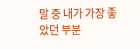말 중 내가 가장 좋았던 부분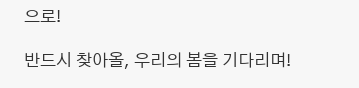으로!

반드시 찾아올, 우리의 봄을 기다리며!